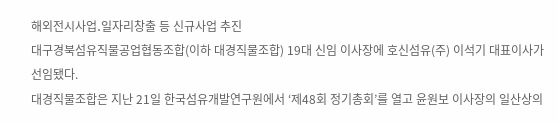해외전시사업․일자리창출 등 신규사업 추진
대구경북섬유직물공업협동조합(이하 대경직물조합) 19대 신임 이사장에 호신섬유(주) 이석기 대표이사가 선임됐다.
대경직물조합은 지난 21일 한국섬유개발연구원에서 ‘제48회 정기총회’를 열고 윤원보 이사장의 일산상의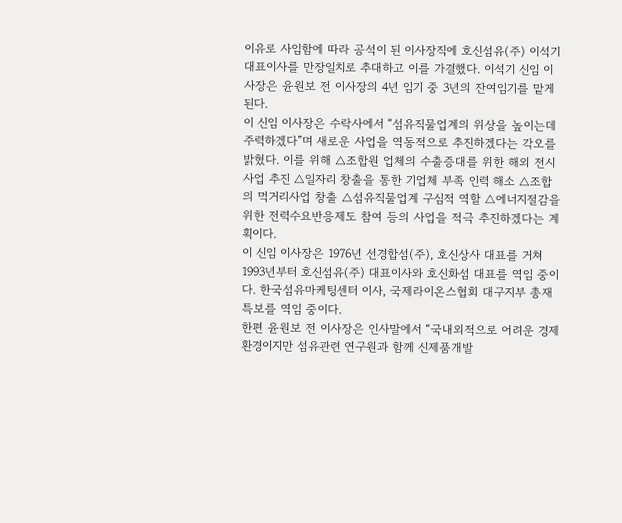이유로 사임함에 따라 공석이 된 이사장직에 호신섬유(주) 이석기 대표이사를 만장일치로 추대하고 이를 가결했다. 이석기 신임 이사장은 윤원보 전 이사장의 4년 임기 중 3년의 잔여임기를 맡게 된다.
이 신임 이사장은 수락사에서 “섬유직물업계의 위상을 높이는데 주력하겠다”며 새로운 사업을 역동적으로 추진하겠다는 각오를 밝혔다. 이를 위해 △조합원 업체의 수출증대를 위한 해외 전시사업 추진 △일자리 창출을 통한 기업체 부족 인력 해소 △조합의 먹거리사업 창출 △섬유직물업계 구심적 역할 △에너지절감을 위한 전력수요반응제도 참여 등의 사업을 적극 추진하겠다는 계획이다.
이 신임 이사장은 1976년 선경합섬(주), 호신상사 대표를 거쳐 1993년부터 호신섬유(주) 대표이사와 호신화섬 대표를 역임 중이다. 한국섬유마케팅센터 이사, 국제라이온스협회 대구지부 총재특보를 역임 중이다.
한편 윤원보 전 이사장은 인사말에서 “국내외적으로 어려운 경제 환경이지만 섬유관련 연구원과 함께 신제품개발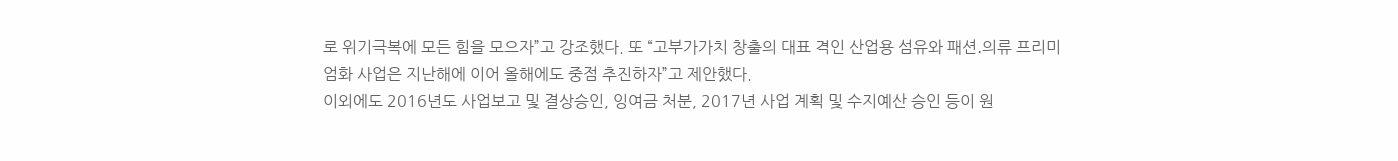로 위기극복에 모든 힘을 모으자”고 강조했다. 또 “고부가가치 창출의 대표 격인 산업용 섬유와 패션․의류 프리미엄화 사업은 지난해에 이어 올해에도 중점 추진하자”고 제안했다.
이외에도 2016년도 사업보고 및 결상승인, 잉여금 처분, 2017년 사업 계획 및 수지예산 승인 등이 원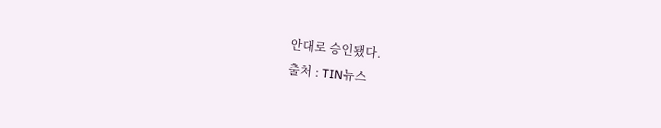안대로 승인됐다.
출처 : TIN뉴스